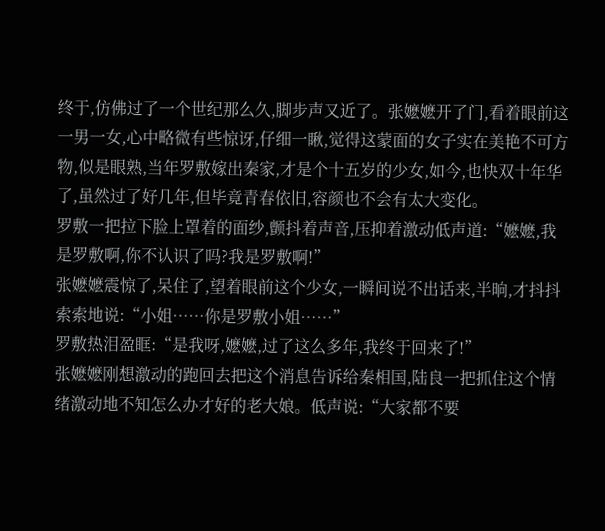终于,仿佛过了一个世纪那么久,脚步声又近了。张嬷嬷开了门,看着眼前这一男一女,心中略微有些惊讶,仔细一瞅,觉得这蒙面的女子实在美艳不可方物,似是眼熟,当年罗敷嫁出秦家,才是个十五岁的少女,如今,也快双十年华了,虽然过了好几年,但毕竟青春依旧,容颜也不会有太大变化。
罗敷一把拉下脸上罩着的面纱,颤抖着声音,压抑着激动低声道:“嬷嬷,我是罗敷啊,你不认识了吗?我是罗敷啊!”
张嬷嬷震惊了,呆住了,望着眼前这个少女,一瞬间说不出话来,半晌,才抖抖索索地说:“小姐……你是罗敷小姐……”
罗敷热泪盈眶:“是我呀,嬷嬷,过了这么多年,我终于回来了!”
张嬷嬷刚想激动的跑回去把这个消息告诉给秦相国,陆良一把抓住这个情绪激动地不知怎么办才好的老大娘。低声说:“大家都不要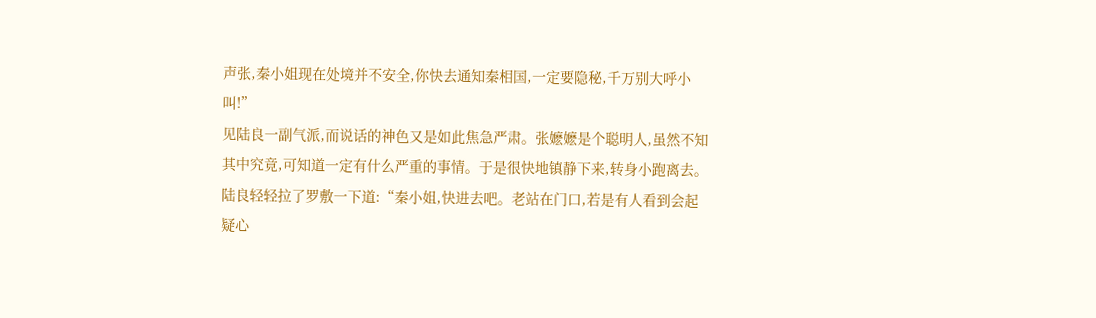声张,秦小姐现在处境并不安全,你快去通知秦相国,一定要隐秘,千万别大呼小叫!”
见陆良一副气派,而说话的神色又是如此焦急严肃。张嬷嬷是个聪明人,虽然不知其中究竟,可知道一定有什么严重的事情。于是很快地镇静下来,转身小跑离去。
陆良轻轻拉了罗敷一下道:“秦小姐,快进去吧。老站在门口,若是有人看到会起疑心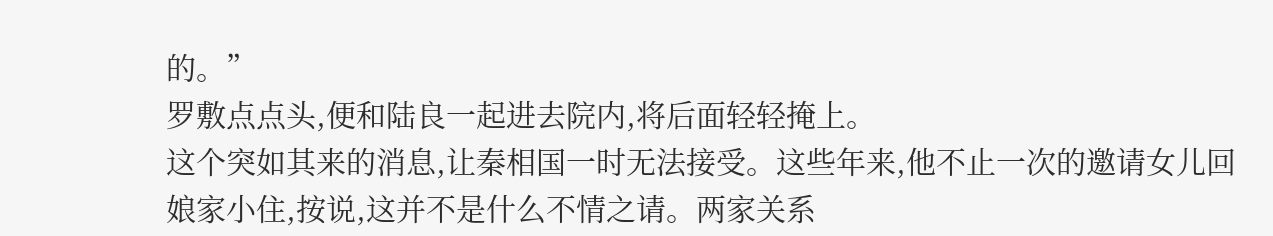的。”
罗敷点点头,便和陆良一起进去院内,将后面轻轻掩上。
这个突如其来的消息,让秦相国一时无法接受。这些年来,他不止一次的邀请女儿回娘家小住,按说,这并不是什么不情之请。两家关系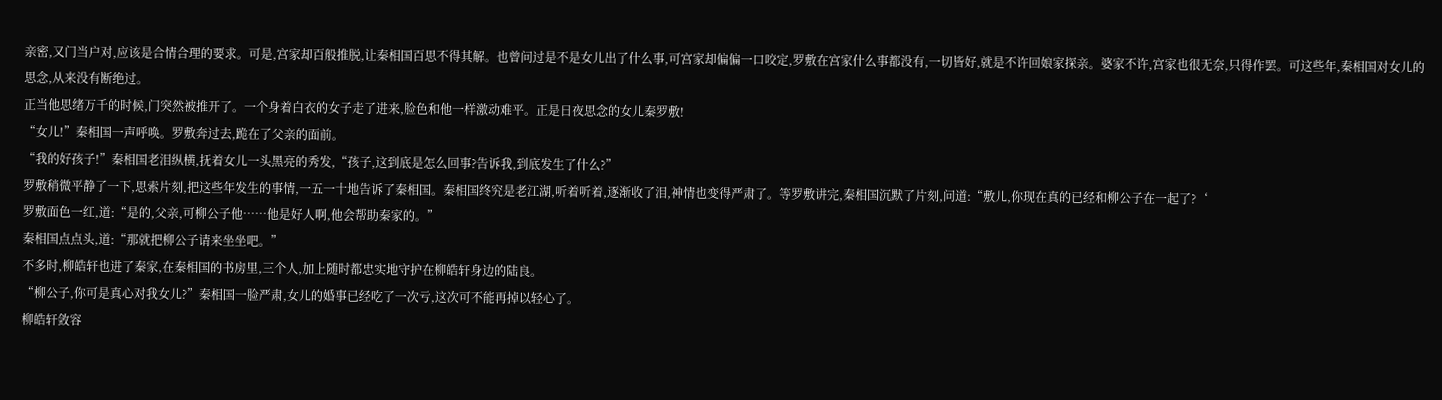亲密,又门当户对,应该是合情合理的要求。可是,宫家却百般推脱,让秦相国百思不得其解。也曾问过是不是女儿出了什么事,可宫家却偏偏一口咬定,罗敷在宫家什么事都没有,一切皆好,就是不许回娘家探亲。婆家不许,宫家也很无奈,只得作罢。可这些年,秦相国对女儿的思念,从来没有断绝过。
正当他思绪万千的时候,门突然被推开了。一个身着白衣的女子走了进来,脸色和他一样激动难平。正是日夜思念的女儿秦罗敷!
“女儿!”秦相国一声呼唤。罗敷奔过去,跪在了父亲的面前。
“我的好孩子!”秦相国老泪纵横,抚着女儿一头黑亮的秀发,“孩子,这到底是怎么回事?告诉我,到底发生了什么?”
罗敷稍微平静了一下,思索片刻,把这些年发生的事情,一五一十地告诉了秦相国。秦相国终究是老江湖,听着听着,逐渐收了泪,神情也变得严肃了。等罗敷讲完,秦相国沉默了片刻,问道:“敷儿,你现在真的已经和柳公子在一起了?‘
罗敷面色一红,道:“是的,父亲,可柳公子他……他是好人啊,他会帮助秦家的。”
秦相国点点头,道:“那就把柳公子请来坐坐吧。”
不多时,柳皓轩也进了秦家,在秦相国的书房里,三个人,加上随时都忠实地守护在柳皓轩身边的陆良。
“柳公子,你可是真心对我女儿?”秦相国一脸严肃,女儿的婚事已经吃了一次亏,这次可不能再掉以轻心了。
柳皓轩敛容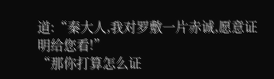道:“秦大人,我对罗敷一片赤诚,愿意证明给您看!”
“那你打算怎么证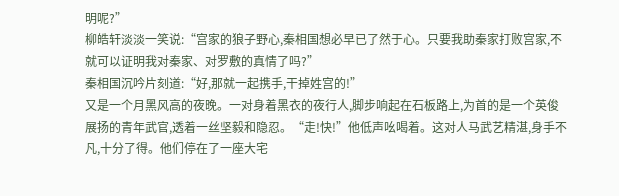明呢?”
柳皓轩淡淡一笑说:“宫家的狼子野心,秦相国想必早已了然于心。只要我助秦家打败宫家,不就可以证明我对秦家、对罗敷的真情了吗?”
秦相国沉吟片刻道:“好,那就一起携手,干掉姓宫的!”
又是一个月黑风高的夜晚。一对身着黑衣的夜行人,脚步响起在石板路上,为首的是一个英俊展扬的青年武官,透着一丝坚毅和隐忍。“走!快!”他低声吆喝着。这对人马武艺精湛,身手不凡,十分了得。他们停在了一座大宅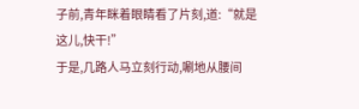子前,青年眯着眼睛看了片刻,道:“就是这儿,快干!”
于是,几路人马立刻行动,唰地从腰间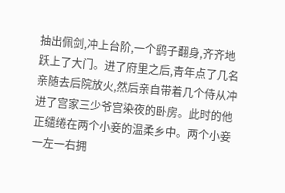抽出佩剑,冲上台阶,一个鹞子翻身,齐齐地跃上了大门。进了府里之后,青年点了几名亲随去后院放火,然后亲自带着几个侍从冲进了宫家三少爷宫染夜的卧房。此时的他正缱绻在两个小妾的温柔乡中。两个小妾一左一右拥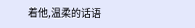着他,温柔的话语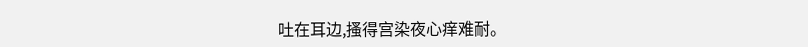吐在耳边,搔得宫染夜心痒难耐。